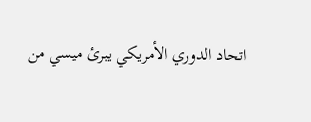اتحاد الدوري الأمريكي يبرئ ميسي من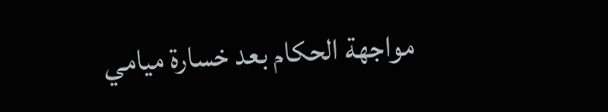مواجهة الحكام بعد خسارة ميامي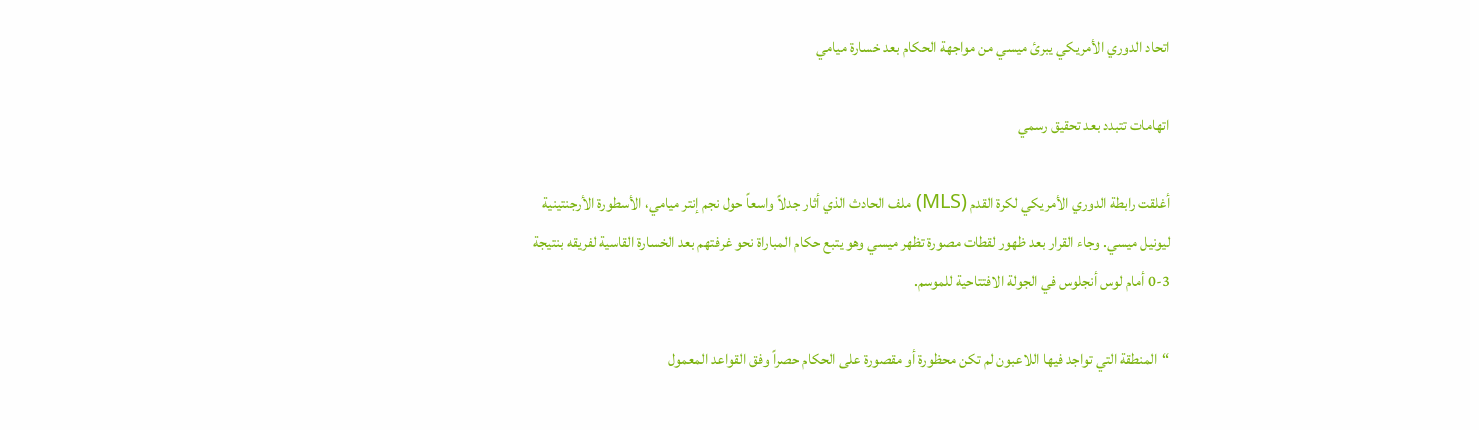اتحاد الدوري الأمريكي يبرئ ميسي من مواجهة الحكام بعد خسارة ميامي

اتهامات تتبدد بعد تحقيق رسمي

أغلقت رابطة الدوري الأمريكي لكرة القدم (MLS) ملف الحادث الذي أثار جدلاً واسعاً حول نجم إنتر ميامي، الأسطورة الأرجنتينية ليونيل ميسي. وجاء القرار بعد ظهور لقطات مصورة تظهر ميسي وهو يتبع حكام المباراة نحو غرفتهم بعد الخسارة القاسية لفريقه بنتيجة 3-0 أمام لوس أنجلوس في الجولة الافتتاحية للموسم.

“المنطقة التي تواجد فيها اللاعبون لم تكن محظورة أو مقصورة على الحكام حصراً وفق القواعد المعمول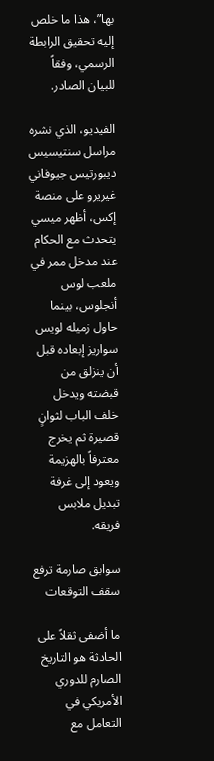بها”، هذا ما خلص إليه تحقيق الرابطة الرسمي، وفقاً للبيان الصادر.

الفيديو، الذي نشره مراسل سنتيسيس ديبورتيس جيوفاني غيريرو على منصة إكس، أظهر ميسي يتحدث مع الحكام عند مدخل ممر في ملعب لوس أنجلوس، بينما حاول زميله لويس سواريز إبعاده قبل أن ينزلق من قبضته ويدخل خلف الباب لثوانٍ قصيرة ثم يخرج معترفاً بالهزيمة ويعود إلى غرفة تبديل ملابس فريقه.

سوابق صارمة ترفع سقف التوقعات

ما أضفى ثقلاً على الحادثة هو التاريخ الصارم للدوري الأمريكي في التعامل مع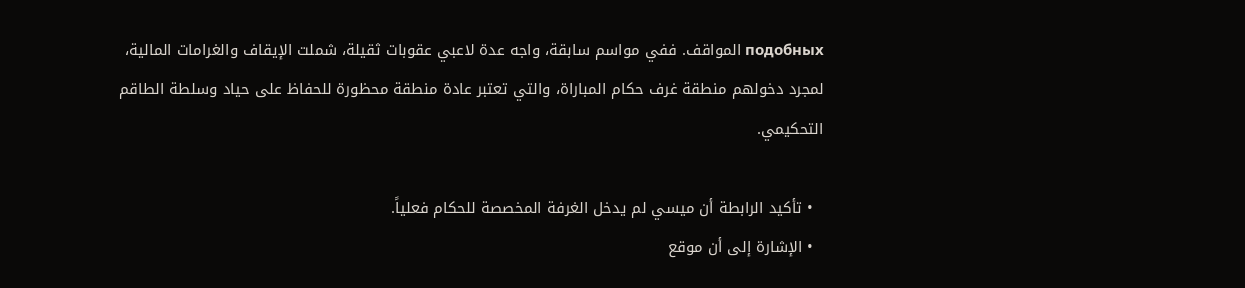подобных المواقف. ففي مواسم سابقة، واجه عدة لاعبي عقوبات ثقيلة، شملت الإيقاف والغرامات المالية، لمجرد دخولهم منطقة غرف حكام المباراة، والتي تعتبر عادة منطقة محظورة للحفاظ على حياد وسلطة الطاقم التحكيمي.

  • تأكيد الرابطة أن ميسي لم يدخل الغرفة المخصصة للحكام فعلياً.
  • الإشارة إلى أن موقع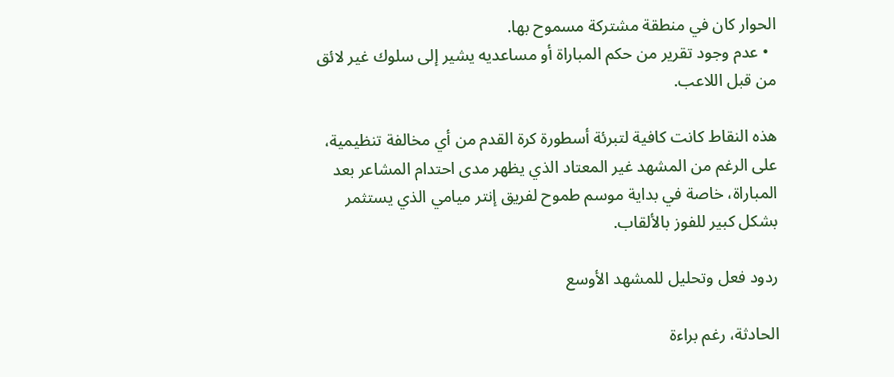الحوار كان في منطقة مشتركة مسموح بها.
  • عدم وجود تقرير من حكم المباراة أو مساعديه يشير إلى سلوك غير لائق من قبل اللاعب.

هذه النقاط كانت كافية لتبرئة أسطورة كرة القدم من أي مخالفة تنظيمية، على الرغم من المشهد غير المعتاد الذي يظهر مدى احتدام المشاعر بعد المباراة، خاصة في بداية موسم طموح لفريق إنتر ميامي الذي يستثمر بشكل كبير للفوز بالألقاب.

ردود فعل وتحليل للمشهد الأوسع

الحادثة، رغم براءة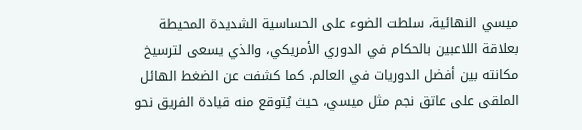ميسي النهائية، سلطت الضوء على الحساسية الشديدة المحيطة بعلاقة اللاعبين بالحكام في الدوري الأمريكي، والذي يسعى لترسيخ مكانته بين أفضل الدوريات في العالم. كما كشفت عن الضغط الهائل الملقى على عاتق نجم مثل ميسي، حيث يُتوقع منه قيادة الفريق نحو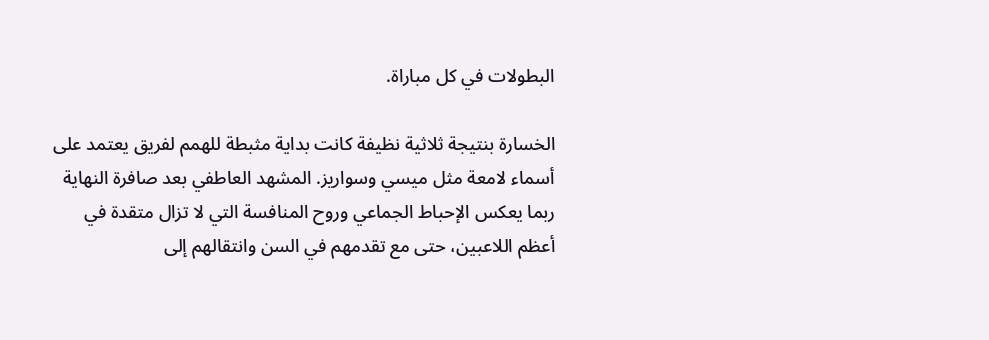البطولات في كل مباراة.

الخسارة بنتيجة ثلاثية نظيفة كانت بداية مثبطة للهمم لفريق يعتمد على أسماء لامعة مثل ميسي وسواريز. المشهد العاطفي بعد صافرة النهاية ربما يعكس الإحباط الجماعي وروح المنافسة التي لا تزال متقدة في أعظم اللاعبين، حتى مع تقدمهم في السن وانتقالهم إلى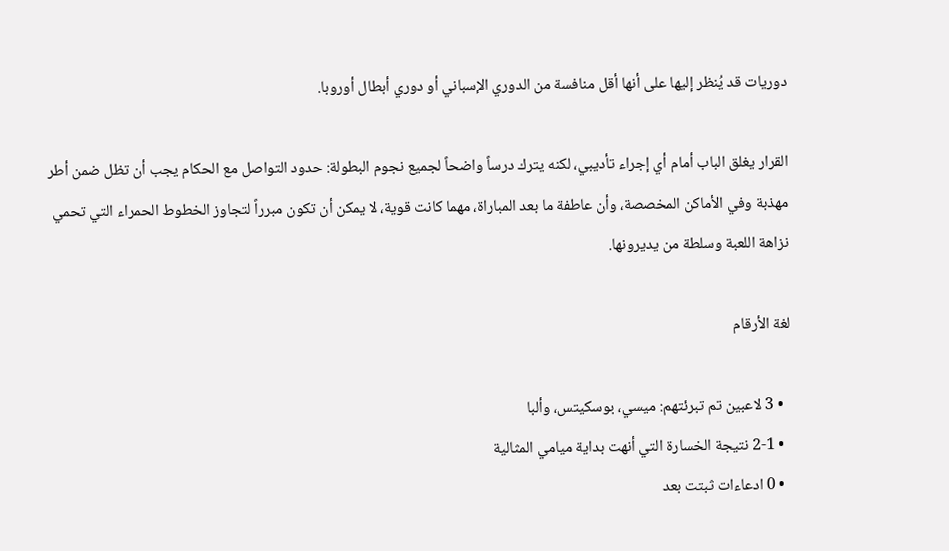دوريات قد يُنظر إليها على أنها أقل منافسة من الدوري الإسباني أو دوري أبطال أوروبا.

القرار يغلق الباب أمام أي إجراء تأديبي، لكنه يترك درساً واضحاً لجميع نجوم البطولة: حدود التواصل مع الحكام يجب أن تظل ضمن أطر مهذبة وفي الأماكن المخصصة، وأن عاطفة ما بعد المباراة، مهما كانت قوية، لا يمكن أن تكون مبرراً لتجاوز الخطوط الحمراء التي تحمي نزاهة اللعبة وسلطة من يديرونها.

لغة الأرقام

  • 3 لاعبين تم تبرئتهم: ميسي، بوسكيتس، وألبا
  • 2-1 نتيجة الخسارة التي أنهت بداية ميامي المثالية
  • 0 ادعاءات ثبتت بعد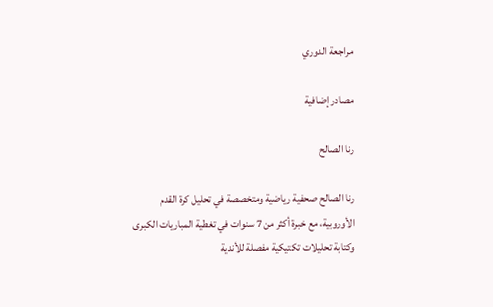مراجعة الدوري

مصادر إضافية

رنا الصالح

رنا الصالح صحفية رياضية ومتخصصة في تحليل كرة القدم الأوروبية، مع خبرة أكثر من 7 سنوات في تغطية المباريات الكبرى وكتابة تحليلات تكتيكية مفصلة للأندية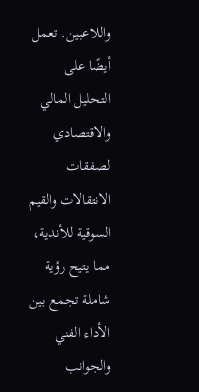واللاعبين. تعمل أيضًا على التحليل المالي والاقتصادي لصفقات الانتقالات والقيم السوقية للأندية، مما يتيح رؤية شاملة تجمع بين الأداء الفني والجوانب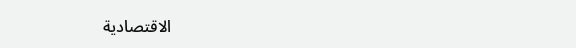الاقتصادية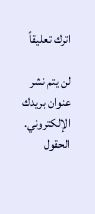اترك تعليقاً

لن يتم نشر عنوان بريدك الإلكتروني. الحقول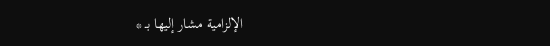الإلزامية مشار إليها بـ *